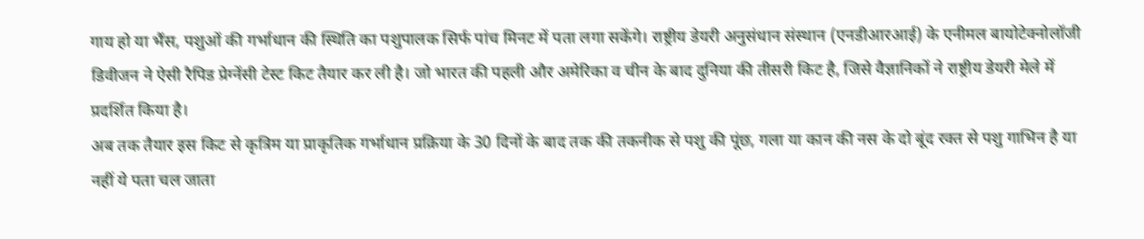गाय हो या भैंस, पशुओं की गर्भाधान की स्थिति का पशुपालक सिर्फ पांच मिनट में पता लगा सकेंगे। राष्ट्रीय डेयरी अनुसंधान संस्थान (एनडीआरआई) के एनीमल बायोटेक्नोलॉजी डिवीजन ने ऐसी रैपिड प्रेग्नेंसी टेस्ट किट तैयार कर ली है। जो भारत की पहली और अमेरिका व चीन के बाद दुनिया की तीसरी किट है, जिसे वैज्ञानिकों ने राष्ट्रीय डेयरी मेले में प्रदर्शित किया है।
अब तक तैयार इस किट से कृत्रिम या प्राकृतिक गर्भाधान प्रक्रिया के 30 दिनों के बाद तक की तकनीक से पशु की पूंछ, गला या कान की नस के दो बूंद रक्त से पशु गाभिन है या नहीं ये पता चल जाता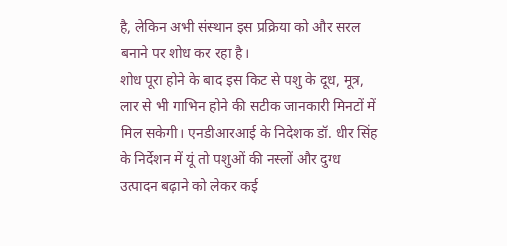है, लेकिन अभी संस्थान इस प्रक्रिया को और सरल बनाने पर शोध कर रहा है।
शोध पूरा होने के बाद इस किट से पशु के दूध, मूत्र, लार से भी गाभिन होने की सटीक जानकारी मिनटों में मिल सकेगी। एनडीआरआई के निदेशक डॉ. धीर सिंह के निर्देशन में यूं तो पशुओं की नस्लों और दुग्ध उत्पादन बढ़ाने को लेकर कई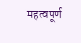महत्वपूर्ण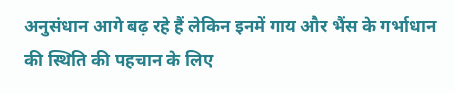अनुसंधान आगे बढ़ रहे हैं लेकिन इनमें गाय और भैंस के गर्भाधान की स्थिति की पहचान के लिए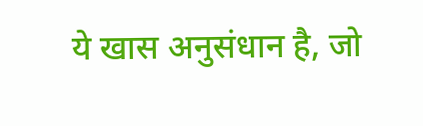ये खास अनुसंधान है, जो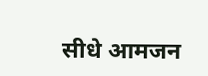सीधे आमजन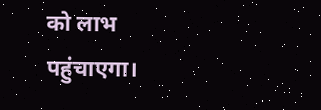को लाभ पहुंचाएगा।